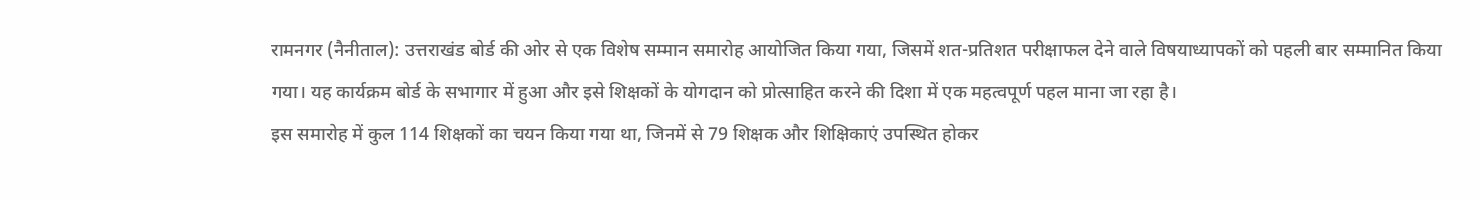रामनगर (नैनीताल): उत्तराखंड बोर्ड की ओर से एक विशेष सम्मान समारोह आयोजित किया गया, जिसमें शत-प्रतिशत परीक्षाफल देने वाले विषयाध्यापकों को पहली बार सम्मानित किया गया। यह कार्यक्रम बोर्ड के सभागार में हुआ और इसे शिक्षकों के योगदान को प्रोत्साहित करने की दिशा में एक महत्वपूर्ण पहल माना जा रहा है।
इस समारोह में कुल 114 शिक्षकों का चयन किया गया था, जिनमें से 79 शिक्षक और शिक्षिकाएं उपस्थित होकर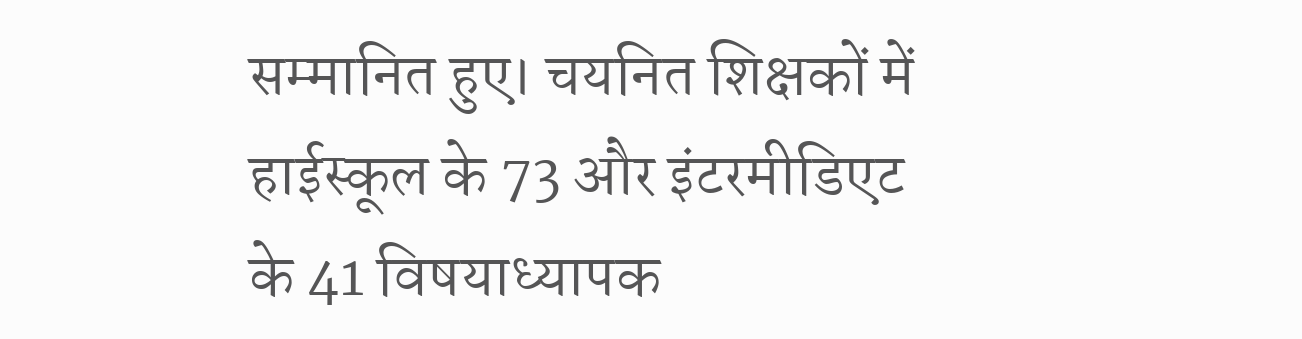सम्मानित हुए। चयनित शिक्षकों में हाईस्कूल के 73 और इंटरमीडिएट के 41 विषयाध्यापक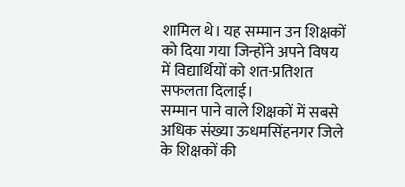शामिल थे। यह सम्मान उन शिक्षकों को दिया गया जिन्होंने अपने विषय में विद्यार्थियों को शत-प्रतिशत सफलता दिलाई।
सम्मान पाने वाले शिक्षकों में सबसे अधिक संख्या ऊधमसिंहनगर जिले के शिक्षकों की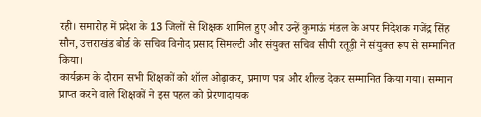रही। समारोह में प्रदेश के 13 जिलों से शिक्षक शामिल हुए और उन्हें कुमाऊं मंडल के अपर निदेशक गजेंद्र सिंह सौन, उत्तराखंड बोर्ड के सचिव विनोद प्रसाद सिमल्टी और संयुक्त सचिव सीपी रतूड़ी ने संयुक्त रूप से सम्मानित किया।
कार्यक्रम के दौरान सभी शिक्षकों को शॉल ओढ़ाकर, प्रमाण पत्र और शील्ड देकर सम्मानित किया गया। सम्मान प्राप्त करने वाले शिक्षकों ने इस पहल को प्रेरणादायक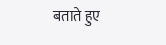बताते हुए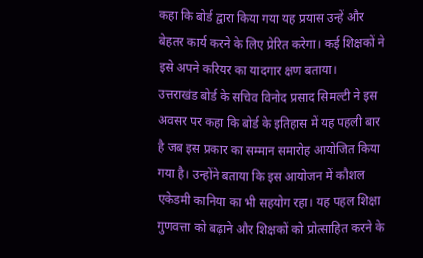कहा कि बोर्ड द्वारा किया गया यह प्रयास उन्हें और बेहतर कार्य करने के लिए प्रेरित करेगा। कई शिक्षकों ने इसे अपने करियर का यादगार क्षण बताया।
उत्तराखंड बोर्ड के सचिव विनोद प्रसाद सिमल्टी ने इस अवसर पर कहा कि बोर्ड के इतिहास में यह पहली बार है जब इस प्रकार का सम्मान समारोह आयोजित किया गया है। उन्होंने बताया कि इस आयोजन में कौशल एकेडमी कानिया का भी सहयोग रहा। यह पहल शिक्षा गुणवत्ता को बढ़ाने और शिक्षकों को प्रोत्साहित करने के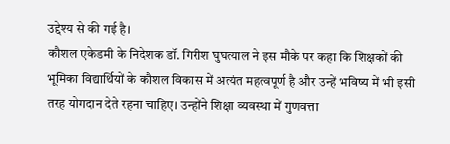उद्देश्य से की गई है।
कौशल एकेडमी के निदेशक डॉ. गिरीश घुघत्याल ने इस मौके पर कहा कि शिक्षकों की भूमिका विद्यार्थियों के कौशल विकास में अत्यंत महत्वपूर्ण है और उन्हें भविष्य में भी इसी तरह योगदान देते रहना चाहिए। उन्होंने शिक्षा व्यवस्था में गुणवत्ता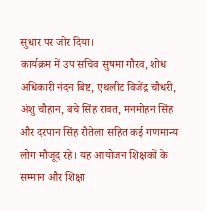सुधार पर जोर दिया।
कार्यक्रम में उप सचिव सुषमा गौरव, शोध अधिकारी नंदन बिष्ट, एथलीट विजेंद्र चौधरी, अंशु चौहान, बचे सिंह रावत, मनमोहन सिंह और दरपान सिंह रौतेला सहित कई गणमान्य लोग मौजूद रहे। यह आयोजन शिक्षकों के सम्मान और शिक्षा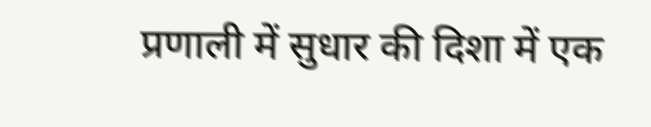प्रणाली में सुधार की दिशा में एक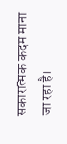सकारात्मक कदम माना जा रहा है।